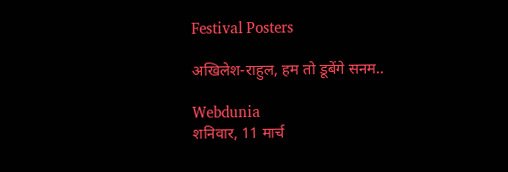Festival Posters

अखिलेश-राहुल, हम तो डूबेंगे सनम..

Webdunia
शनिवार, 11 मार्च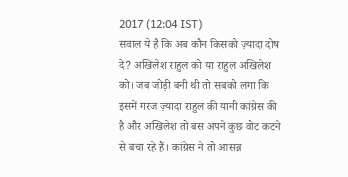2017 (12:04 IST)
सवाल ये है कि अब कौन किसको ज़्यादा दोष दे? अखिलेश राहुल को या राहुल अखिलेश को। जब जोड़ी बनी थी तो सबको लगा कि इसमें गरज ज़्यादा राहुल की यानी कांग्रेस की है और अखिलेश तो बस अपने कुछ वोट कटने से बचा रहे हैं। कांग्रेस ने तो आसन्न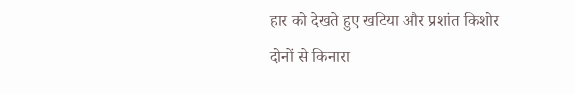हार को देखते हुए खटिया और प्रशांत किशोर दोनों से किनारा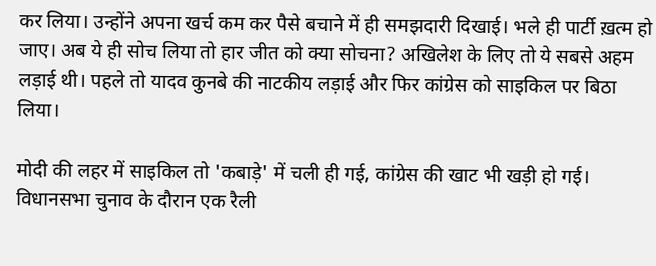कर लिया। उन्होंने अपना खर्च कम कर पैसे बचाने में ही समझदारी दिखाई। भले ही पार्टी ख़त्म हो जाए। अब ये ही सोच लिया तो हार जीत को क्या सोचना? अखिलेश के लिए तो ये सबसे अहम लड़ाई थी। पहले तो यादव कुनबे की नाटकीय लड़ाई और फिर कांग्रेस को साइकिल पर बिठा लिया।

मोदी की लहर में साइकिल तो 'कबाड़े' में चली ही गई, कांग्रेस की खाट भी खड़ी हो गई। विधानसभा चुनाव के दौरान एक रैली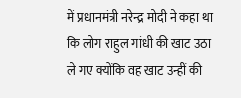में प्रधानमंत्री नरेन्द्र मोदी ने कहा था कि लोग राहुल गांधी की खाट उठा ले गए क्योंकि वह खाट उन्हीं की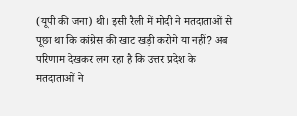(यूपी की जना) थी। इसी रैली में मोदी ने मतदाताओं से पूछा था कि कांग्रेस की खाट खड़ी करोगे या नहीं? अब परिणाम देखकर लग रहा है कि उत्तर प्रदेश के मतदाताओं ने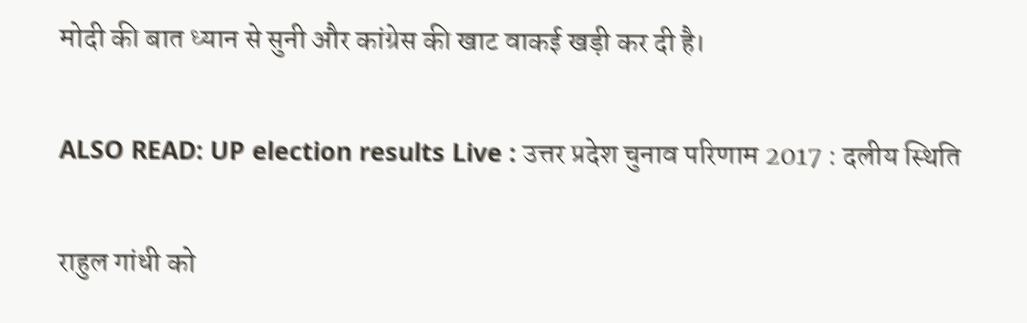मोदी की बात ध्यान से सुनी और कांग्रेस की खाट वाकई खड़ी कर दी है।

ALSO READ: UP election results Live : उत्तर प्रदेश चुनाव परिणाम 2017 : दलीय स्थिति

राहुल गांधी को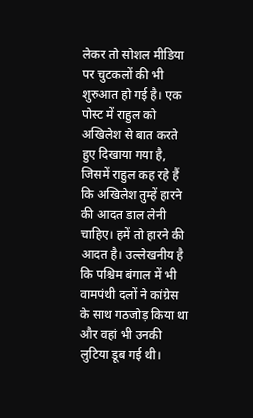लेकर तो सोशल मीडिया पर चुटकलों की भी शुरुआत हो गई है। एक पोस्ट में राहुल को अखिलेश से बात करते हुए दिखाया गया है, जिसमें राहुल कह रहे हैं कि अखिलेश तुम्हें हारने की आदत डाल लेनी चाहिए। हमें तो हारने की आदत है। उल्लेखनीय है कि पश्चिम बंगाल में भी वामपंथी दलों ने कांग्रेस के साथ गठजोड़ किया था और वहां भी उनकी लुटिया डूब गई थी।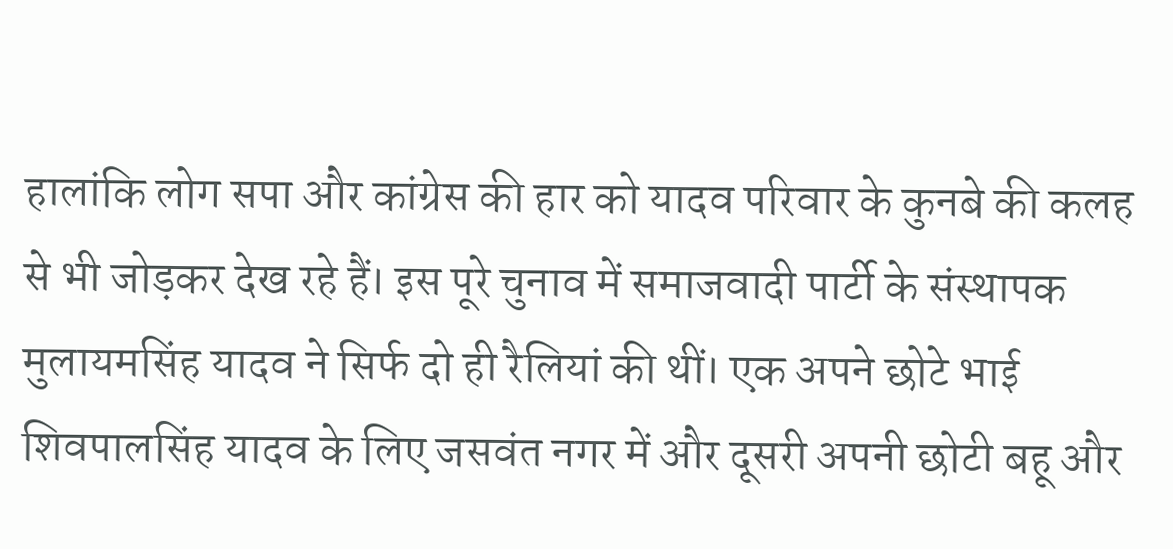हालांकि लोग सपा और कांग्रेस की हार को यादव परिवार के कुनबे की कलह से भी जोड़कर देख रहे हैं। इस पूरे चुनाव में समाजवादी पार्टी के संस्थापक मुलायमसिंह यादव ने सिर्फ दो ही रैलियां की थीं। एक अपने छोटे भाई शिवपालसिंह यादव के लिए जसवंत नगर में और दूसरी अपनी छोटी बहू और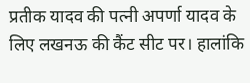प्रतीक यादव की पत्नी अपर्णा यादव के लिए लखनऊ की कैंट सीट पर। हालांकि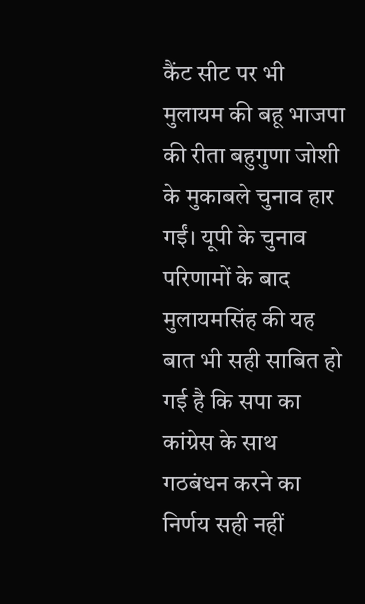कैंट सीट पर भी मुलायम की बहू भाजपा की रीता बहुगुणा जोशी के मुकाबले चुनाव हार गईं। यूपी के चुनाव परिणामों के बाद मुलायमसिंह की यह बात भी सही साबित हो गई है कि सपा का कांग्रेस के साथ गठबंधन करने का निर्णय सही नहीं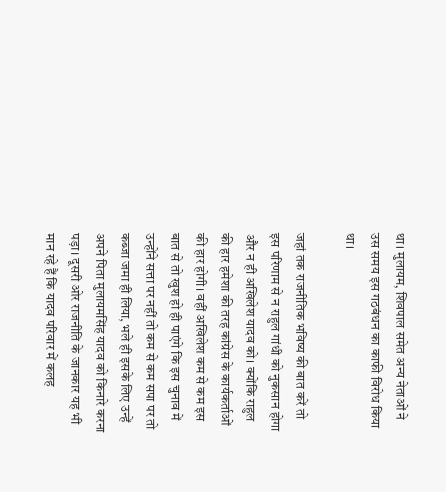था। मुलायम, शिवपाल समेत अन्य नेताओं ने उस समय इस गठबंधन का काफी विरोध किया था।

जहां तक राजनीतिक भविष्य की बात करें तो इस परिणाम से न राहुल गांधी को नुकसान होगा और न ही अखिलेश यादव को। क्योंकि राहुल की हार हमेशा की तरह कांग्रेस के कार्यकर्ताओं की हार होगी। वहीं अखिलेश कम से कम इस बात से तो खुश हो ही पाएंगे कि इस चुनाव में उन्होंने सत्ता पर नहीं तो कम से कम सपा पर तो कब्जा जमा ही लिया, भले ही इसके लिए उन्हें अपने पिता मुलायमसिंह यादव को किनारे करना पड़ा। दूसरी ओर राजनीति के जानकार यह भी मान रहे हैं कि यादव परिवार में कलह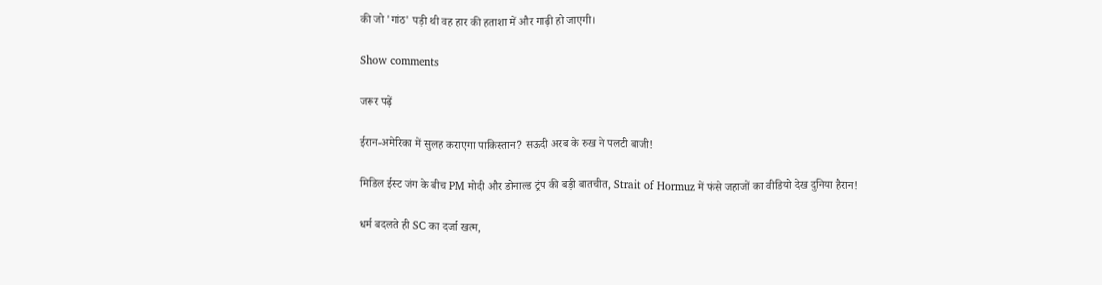की जो 'गांठ' पड़ी थी वह हार की हताशा में और गाढ़ी हो जाएगी।

Show comments

जरूर पढ़ें

ईरान-अमेरिका में सुलह कराएगा पाकिस्तान? सऊदी अरब के रुख ने पलटी बाजी!

मिडिल ईस्ट जंग के बीच PM मोदी और डोनाल्ड ट्रंप की बड़ी बातचीत, Strait of Hormuz में फंसे जहाजों का वीडियो देख दुनिया हैरान!

धर्म बदलते ही SC का दर्जा खत्म,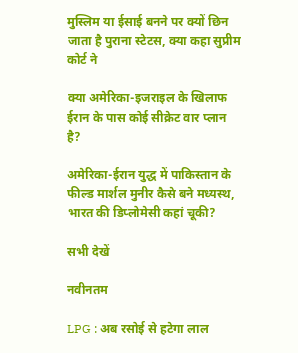मुस्लिम या ईसाई बनने पर क्यों छिन जाता है पुराना स्टेटस, क्या कहा सुप्रीम कोर्ट ने

क्या अमेरिका-इजराइल के खिलाफ ईरान के पास कोई सीक्रेट वार प्लान है?

अमेरिका-ईरान युद्ध में पाकिस्तान के फील्ड मार्शल मुनीर कैसे बने मध्यस्थ, भारत की डिप्लोमेसी कहां चूकी?

सभी देखें

नवीनतम

LPG : अब रसोई से हटेगा लाल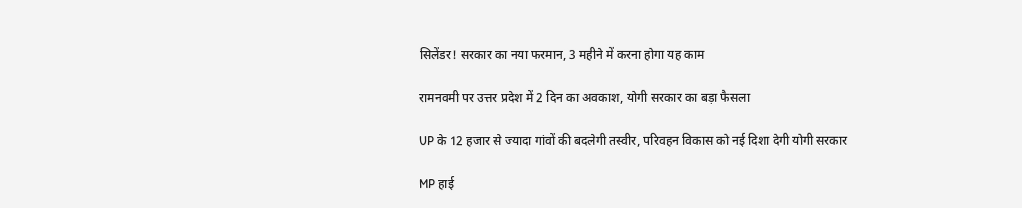सिलेंडर! सरकार का नया फरमान, 3 महीने में करना होगा यह काम

रामनवमी पर उत्तर प्रदेश में 2 दिन का अवकाश, योगी सरकार का बड़ा फैसला

UP के 12 हजार से ज्यादा गांवों की बदलेगी तस्वीर, परिवहन विकास को नई दिशा देगी योगी सरकार

MP हाई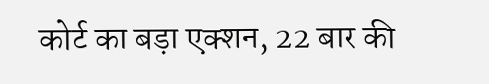कोर्ट का बड़ा एक्शन, 22 बार की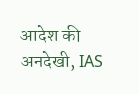आदेश की अनदेखी, IAS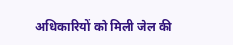अधिकारियों को मिली जेल की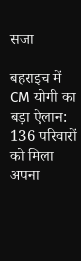सजा

बहराइच में CM योगी का बड़ा ऐलान: 136 परिवारों को मिला अपना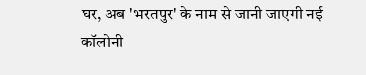घर, अब 'भरतपुर' के नाम से जानी जाएगी नई कॉलोनी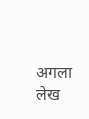अगला लेख